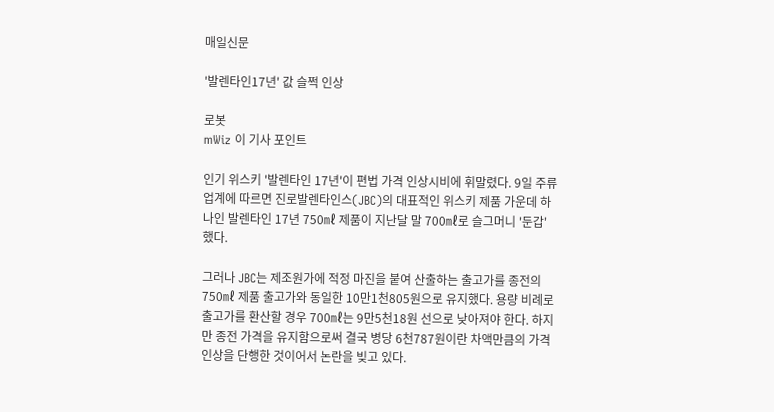매일신문

'발렌타인17년' 값 슬쩍 인상

로봇
mWiz 이 기사 포인트

인기 위스키 '발렌타인 17년'이 편법 가격 인상시비에 휘말렸다. 9일 주류업계에 따르면 진로발렌타인스(JBC)의 대표적인 위스키 제품 가운데 하나인 발렌타인 17년 750㎖ 제품이 지난달 말 700㎖로 슬그머니 '둔갑'했다.

그러나 JBC는 제조원가에 적정 마진을 붙여 산출하는 출고가를 종전의 750㎖ 제품 출고가와 동일한 10만1천805원으로 유지했다. 용량 비례로 출고가를 환산할 경우 700㎖는 9만5천18원 선으로 낮아져야 한다. 하지만 종전 가격을 유지함으로써 결국 병당 6천787원이란 차액만큼의 가격 인상을 단행한 것이어서 논란을 빚고 있다.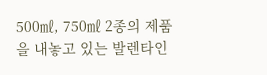500㎖, 750㎖ 2종의 제품을 내놓고 있는 발렌타인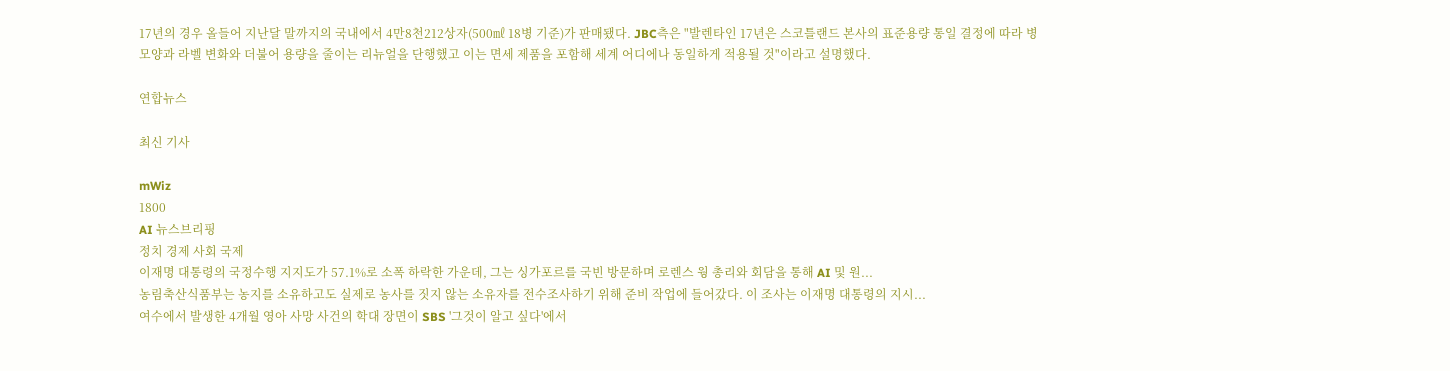17년의 경우 올들어 지난달 말까지의 국내에서 4만8천212상자(500㎖ 18병 기준)가 판매됐다. JBC측은 "발렌타인 17년은 스코틀랜드 본사의 표준용량 통일 결정에 따라 병 모양과 라벨 변화와 더불어 용량을 줄이는 리뉴얼을 단행했고 이는 면세 제품을 포함해 세계 어디에나 동일하게 적용될 것"이라고 설명했다.

연합뉴스

최신 기사

mWiz
1800
AI 뉴스브리핑
정치 경제 사회 국제
이재명 대통령의 국정수행 지지도가 57.1%로 소폭 하락한 가운데, 그는 싱가포르를 국빈 방문하며 로렌스 웡 총리와 회담을 통해 AI 및 원...
농림축산식품부는 농지를 소유하고도 실제로 농사를 짓지 않는 소유자를 전수조사하기 위해 준비 작업에 들어갔다. 이 조사는 이재명 대통령의 지시...
여수에서 발생한 4개월 영아 사망 사건의 학대 장면이 SBS '그것이 알고 싶다'에서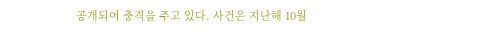공개되어 충격을 주고 있다. 사건은 지난해 10월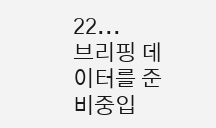22...
브리핑 데이터를 준비중입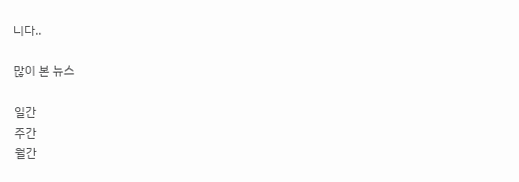니다..

많이 본 뉴스

일간
주간
월간